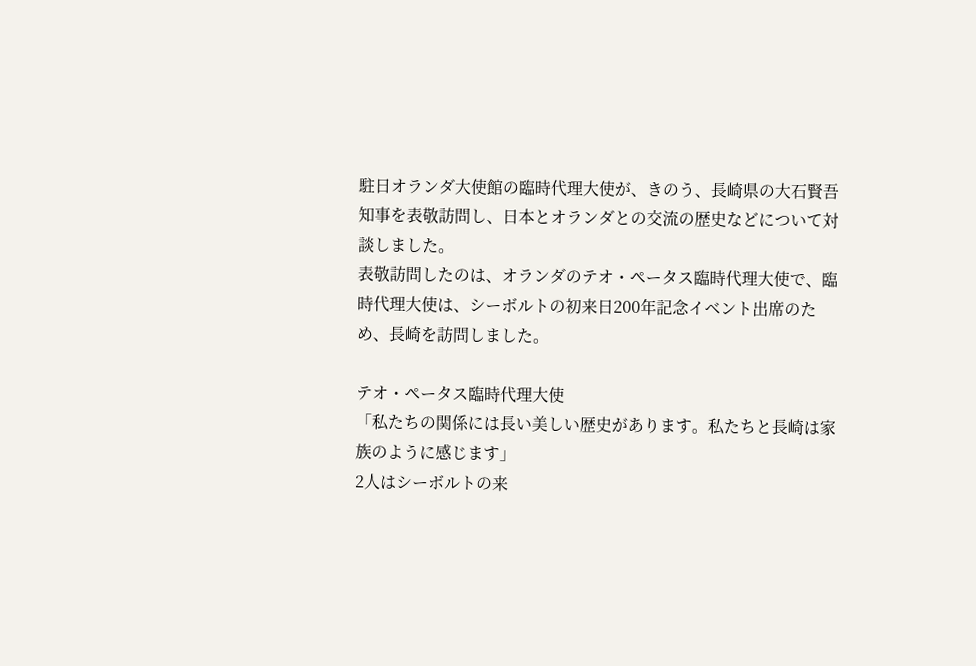駐日オランダ大使館の臨時代理大使が、きのう、長崎県の大石賢吾知事を表敬訪問し、日本とオランダとの交流の歴史などについて対談しました。
表敬訪問したのは、オランダのテオ・ペータス臨時代理大使で、臨時代理大使は、シーボルトの初来日200年記念イベント出席のため、長崎を訪問しました。

テオ・ペータス臨時代理大使
「私たちの関係には長い美しい歴史があります。私たちと長崎は家族のように感じます」
2人はシーボルトの来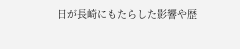日が長崎にもたらした影響や歴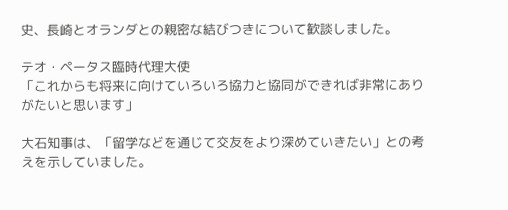史、長崎とオランダとの親密な結びつきについて歓談しました。

テオ・ペータス臨時代理大使
「これからも将来に向けていろいろ協力と協同ができれば非常にありがたいと思います」

大石知事は、「留学などを通じて交友をより深めていきたい」との考えを示していました。